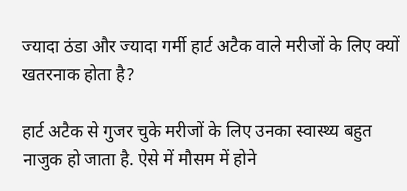ज्यादा ठंडा और ज्यादा गर्मी हार्ट अटैक वाले मरीजों के लिए क्यों खतरनाक होता है?

हार्ट अटैक से गुजर चुके मरीजों के लिए उनका स्वास्थ्य बहुत नाजुक हो जाता है. ऐसे में मौसम में होने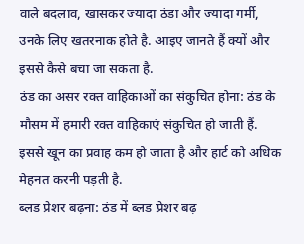वाले बदलाव, खासकर ज्यादा ठंडा और ज्यादा गर्मी, उनके लिए खतरनाक होते है. आइए जानते हैं क्यों और इससे कैसे बचा जा सकता है.
ठंड का असर रक्त वाहिकाओं का संकुचित होना: ठंड के मौसम में हमारी रक्त वाहिकाएं संकुचित हो जाती हैं. इससे खून का प्रवाह कम हो जाता है और हार्ट को अधिक मेहनत करनी पड़ती है.
ब्लड प्रेशर बढ़ना: ठंड में ब्लड प्रेशर बढ़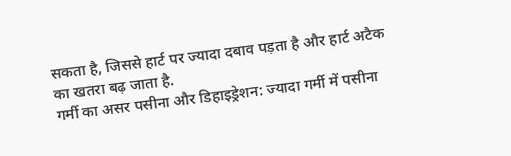सकता है, जिससे हार्ट पर ज्यादा दबाव पड़ता है और हार्ट अटैक का खतरा बढ़ जाता है.
गर्मी का असर पसीना और डिहाइड्रेशन: ज्यादा गर्मी में पसीना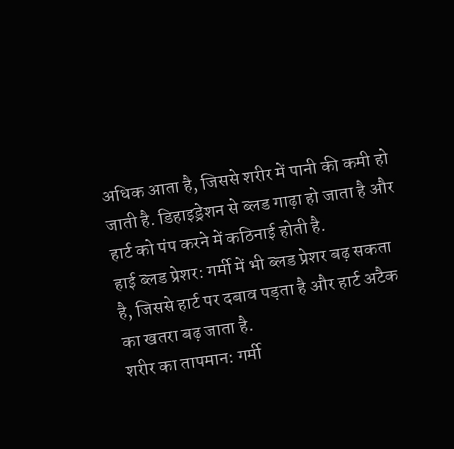अधिक आता है, जिससे शरीर में पानी की कमी हो जाती है. डिहाइड्रेशन से ब्लड गाढ़ा हो जाता है और हार्ट को पंप करने में कठिनाई होती है.
हाई ब्लड प्रेशर: गर्मी में भी ब्लड प्रेशर बढ़ सकता है, जिससे हार्ट पर दबाव पड़ता है और हार्ट अटैक का खतरा बढ़ जाता है.
शरीर का तापमान: गर्मी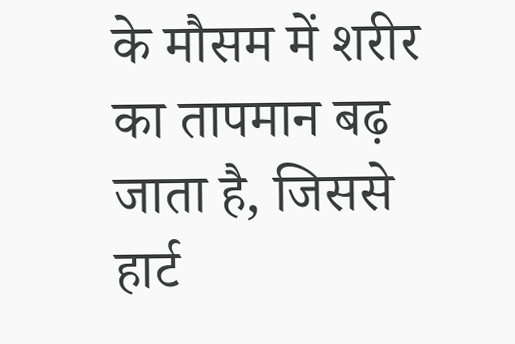के मौसम में शरीर का तापमान बढ़ जाता है, जिससे हार्ट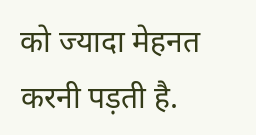को ज्यादा मेहनत करनी पड़ती है.